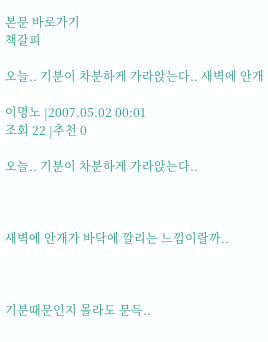본문 바로가기
책갈피

오늘.. 기분이 차분하게 가라앉는다.. 새벽에 안개

이명노 |2007.05.02 00:01
조회 22 |추천 0

오늘.. 기분이 차분하게 가라앉는다..



새벽에 안개가 바닥에 깔리는 느낌이랄까..



기분때문인지 몰라도 문득..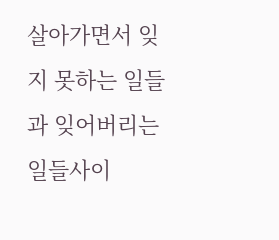살아가면서 잊지 못하는 일들과 잊어버리는 일들사이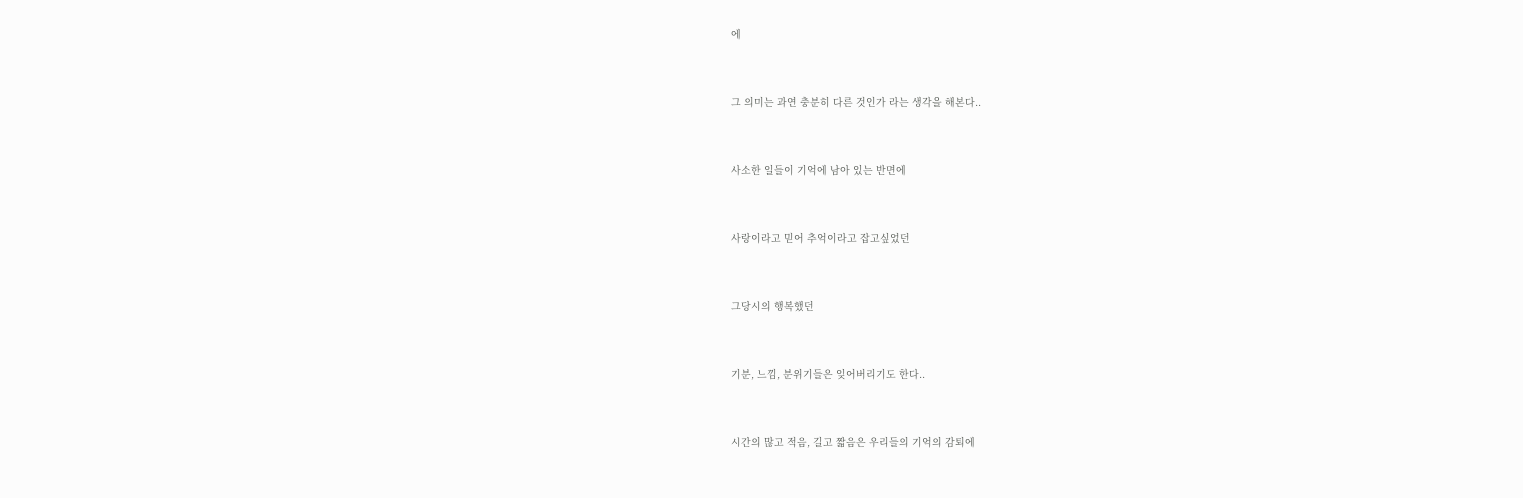에



그 의미는 과연 충분히 다른 것인가 라는 생각을 해본다..



사소한 일들이 기억에 남아 있는 반면에



사랑이라고 믿어 추억이라고 잡고싶었던



그당시의 행복했던



기분, 느낌, 분위기들은 잊어버리기도 한다..



시간의 많고 적음, 길고 짧음은 우리들의 기억의 감퇴에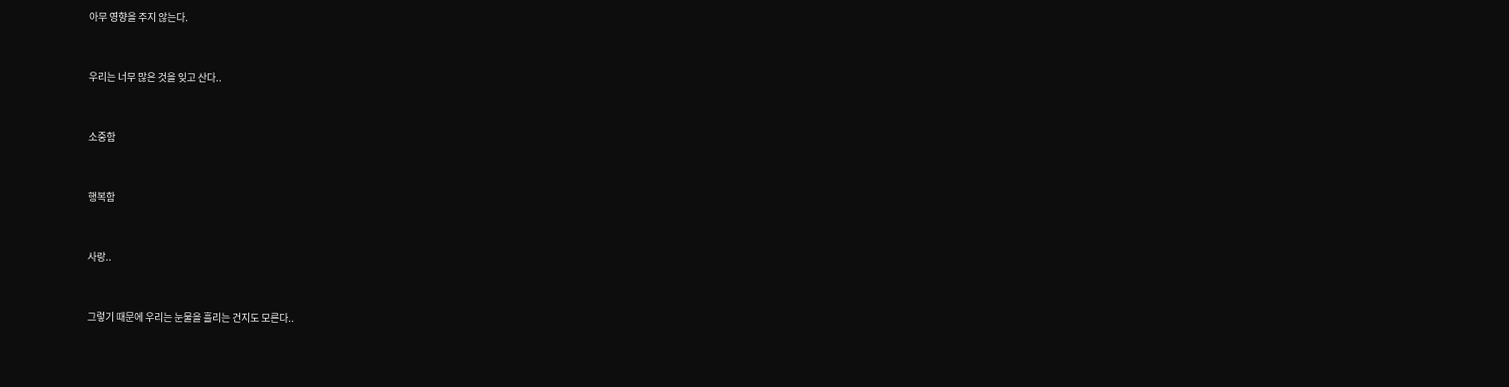아무 영향을 주지 않는다.



우리는 너무 많은 것을 잊고 산다..



소중함



행복함



사랑..



그렇기 때문에 우리는 눈물을 흘리는 건지도 모른다..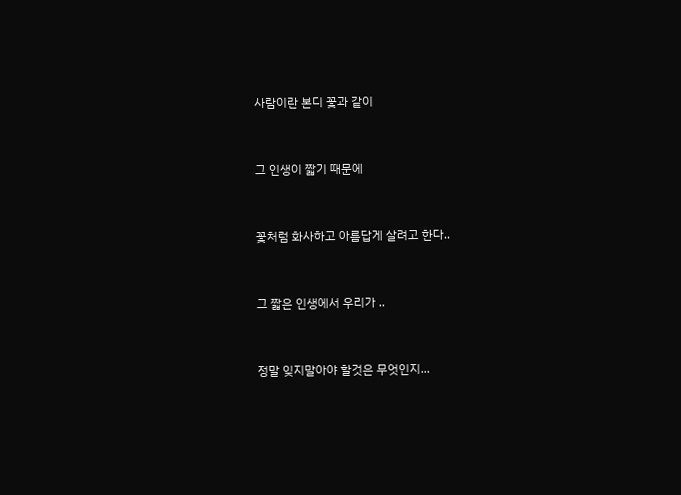사람이란 본디 꽃과 같이



그 인생이 짧기 때문에



꽃처럼 화사하고 아름답게 살려고 한다..



그 짧은 인생에서 우리가 ..



정말 잊지말아야 할것은 무엇인지...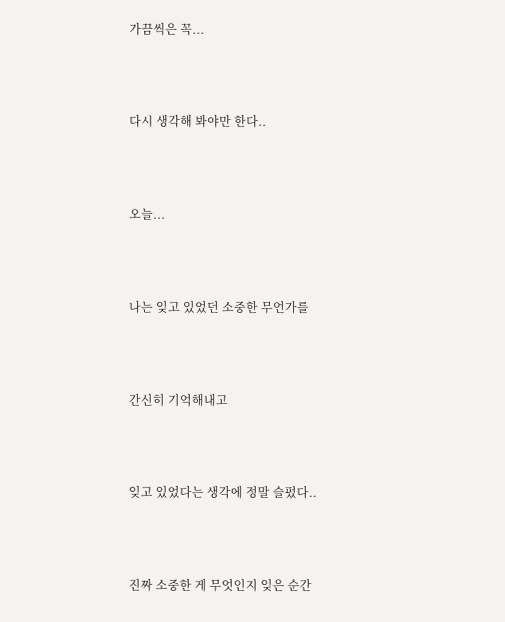가끔씩은 꼭...



다시 생각해 봐야만 한다..



오늘...



나는 잊고 있었던 소중한 무언가를



간신히 기억해내고



잊고 있었다는 생각에 정말 슬펐다..



진짜 소중한 게 무엇인지 잊은 순간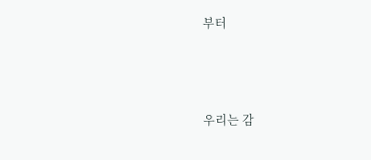부터



우리는 감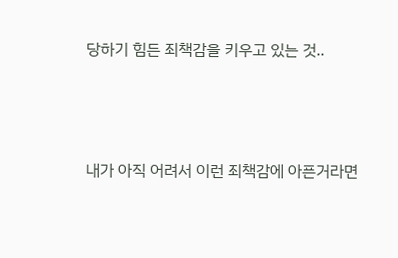당하기 힘든 죄책감을 키우고 있는 것..



내가 아직 어려서 이런 죄책감에 아픈거라면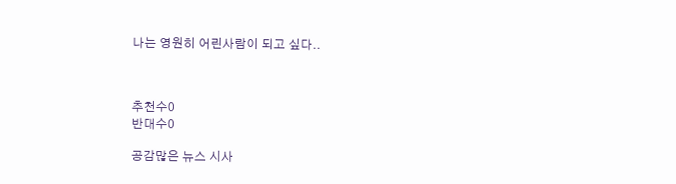나는 영원히 어린사람이 되고 싶다..



추천수0
반대수0

공감많은 뉴스 시사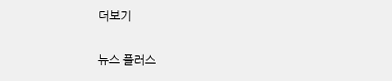더보기

뉴스 플러스